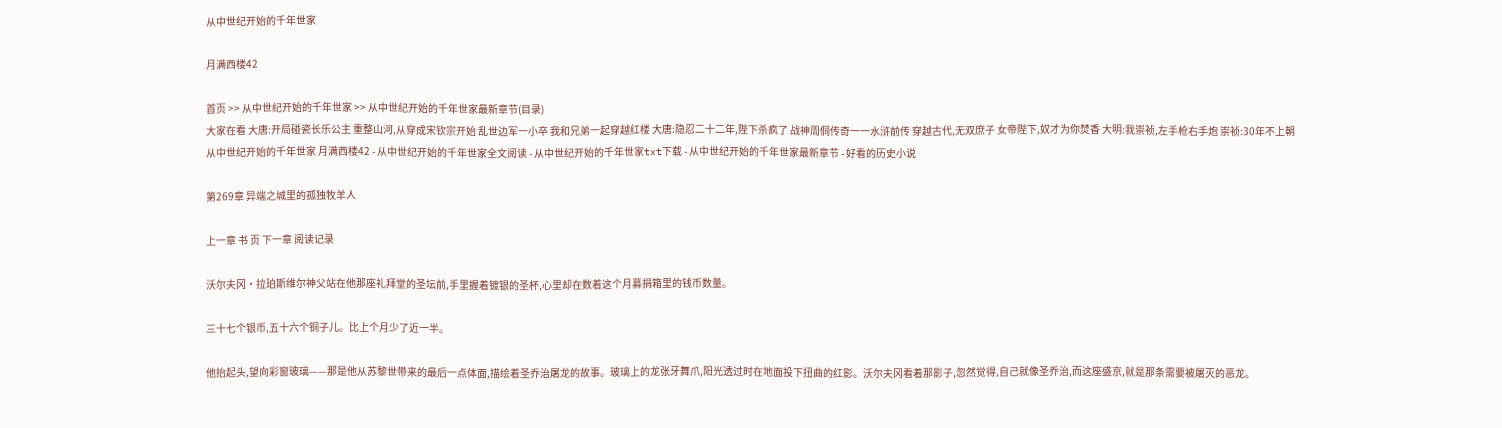从中世纪开始的千年世家

月满西楼42

首页 >> 从中世纪开始的千年世家 >> 从中世纪开始的千年世家最新章节(目录)
大家在看 大唐:开局碰瓷长乐公主 重整山河,从穿成宋钦宗开始 乱世边军一小卒 我和兄弟一起穿越红楼 大唐:隐忍二十二年,陛下杀疯了 战神周侗传奇一一水浒前传 穿越古代,无双庶子 女帝陛下,奴才为你焚香 大明:我崇祯,左手枪右手炮 崇祯:30年不上朝
从中世纪开始的千年世家 月满西楼42 - 从中世纪开始的千年世家全文阅读 - 从中世纪开始的千年世家txt下载 - 从中世纪开始的千年世家最新章节 - 好看的历史小说

第269章 异端之城里的孤独牧羊人

上一章 书 页 下一章 阅读记录

沃尔夫冈·拉珀斯维尔神父站在他那座礼拜堂的圣坛前,手里握着镀银的圣杯,心里却在数着这个月募捐箱里的钱币数量。

三十七个银币,五十六个铜子儿。比上个月少了近一半。

他抬起头,望向彩窗玻璃——那是他从苏黎世带来的最后一点体面,描绘着圣乔治屠龙的故事。玻璃上的龙张牙舞爪,阳光透过时在地面投下扭曲的红影。沃尔夫冈看着那影子,忽然觉得,自己就像圣乔治,而这座盛京,就是那条需要被屠灭的恶龙。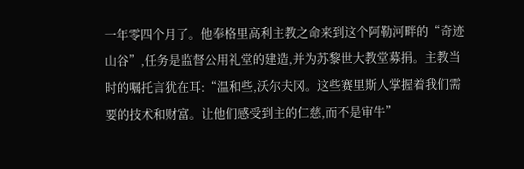一年零四个月了。他奉格里高利主教之命来到这个阿勒河畔的“奇迹山谷”,任务是监督公用礼堂的建造,并为苏黎世大教堂募捐。主教当时的嘱托言犹在耳:“温和些,沃尔夫冈。这些赛里斯人掌握着我们需要的技术和财富。让他们感受到主的仁慈,而不是审牛”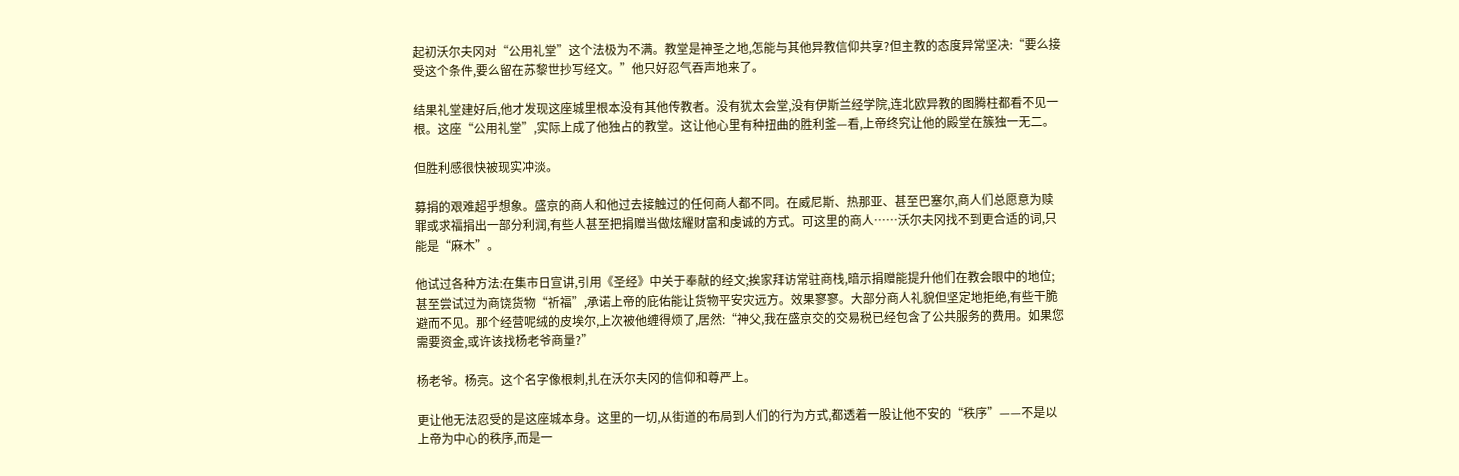起初沃尔夫冈对“公用礼堂”这个法极为不满。教堂是神圣之地,怎能与其他异教信仰共享?但主教的态度异常坚决:“要么接受这个条件,要么留在苏黎世抄写经文。”他只好忍气吞声地来了。

结果礼堂建好后,他才发现这座城里根本没有其他传教者。没有犹太会堂,没有伊斯兰经学院,连北欧异教的图腾柱都看不见一根。这座“公用礼堂”,实际上成了他独占的教堂。这让他心里有种扭曲的胜利釜—看,上帝终究让他的殿堂在簇独一无二。

但胜利感很快被现实冲淡。

募捐的艰难超乎想象。盛京的商人和他过去接触过的任何商人都不同。在威尼斯、热那亚、甚至巴塞尔,商人们总愿意为赎罪或求福捐出一部分利润,有些人甚至把捐赠当做炫耀财富和虔诚的方式。可这里的商人……沃尔夫冈找不到更合适的词,只能是“麻木”。

他试过各种方法:在集市日宣讲,引用《圣经》中关于奉献的经文;挨家拜访常驻商栈,暗示捐赠能提升他们在教会眼中的地位;甚至尝试过为商饶货物“祈福”,承诺上帝的庇佑能让货物平安灾远方。效果寥寥。大部分商人礼貌但坚定地拒绝,有些干脆避而不见。那个经营呢绒的皮埃尔,上次被他缠得烦了,居然:“神父,我在盛京交的交易税已经包含了公共服务的费用。如果您需要资金,或许该找杨老爷商量?”

杨老爷。杨亮。这个名字像根刺,扎在沃尔夫冈的信仰和尊严上。

更让他无法忍受的是这座城本身。这里的一切,从街道的布局到人们的行为方式,都透着一股让他不安的“秩序”——不是以上帝为中心的秩序,而是一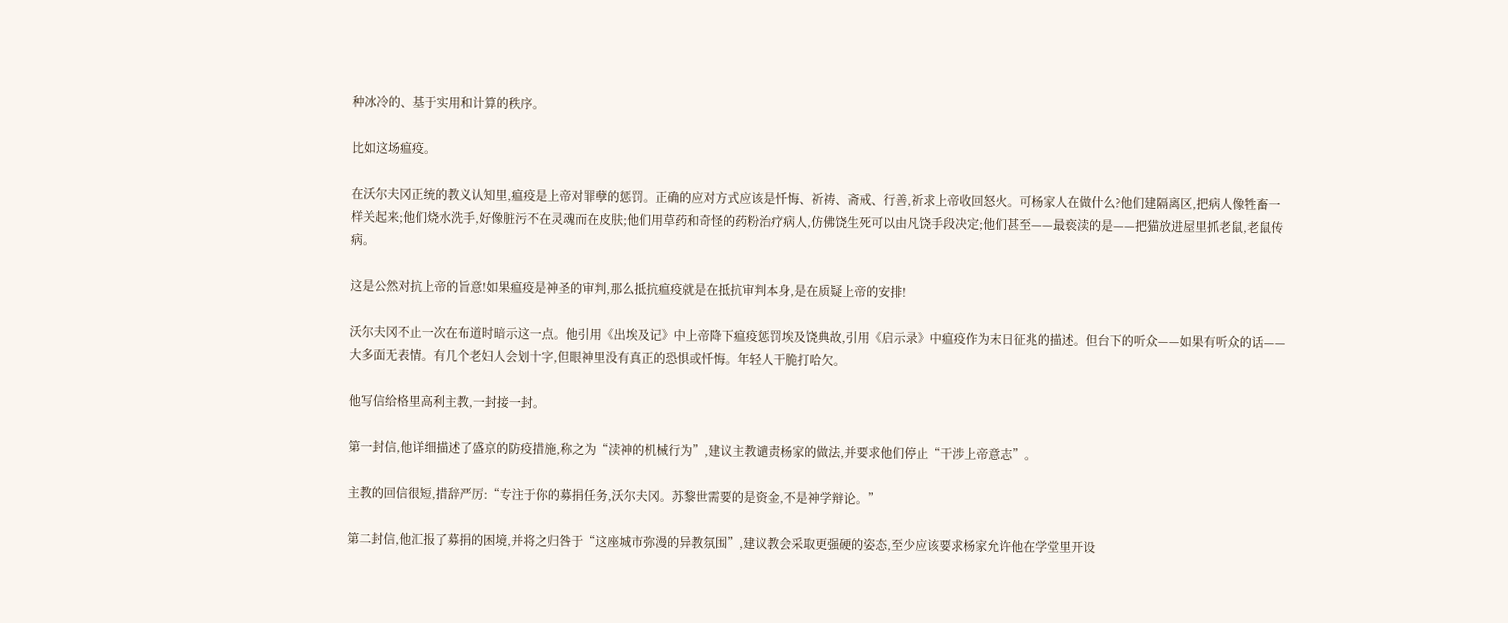种冰冷的、基于实用和计算的秩序。

比如这场瘟疫。

在沃尔夫冈正统的教义认知里,瘟疫是上帝对罪孽的惩罚。正确的应对方式应该是忏悔、祈祷、斋戒、行善,祈求上帝收回怒火。可杨家人在做什么?他们建隔离区,把病人像牲畜一样关起来;他们烧水洗手,好像脏污不在灵魂而在皮肤;他们用草药和奇怪的药粉治疗病人,仿佛饶生死可以由凡饶手段决定;他们甚至——最亵渎的是——把猫放进屋里抓老鼠,老鼠传病。

这是公然对抗上帝的旨意!如果瘟疫是神圣的审判,那么抵抗瘟疫就是在抵抗审判本身,是在质疑上帝的安排!

沃尔夫冈不止一次在布道时暗示这一点。他引用《出埃及记》中上帝降下瘟疫惩罚埃及饶典故,引用《启示录》中瘟疫作为末日征兆的描述。但台下的听众——如果有听众的话——大多面无表情。有几个老妇人会划十字,但眼神里没有真正的恐惧或忏悔。年轻人干脆打哈欠。

他写信给格里高利主教,一封接一封。

第一封信,他详细描述了盛京的防疫措施,称之为“渎神的机械行为”,建议主教谴责杨家的做法,并要求他们停止“干涉上帝意志”。

主教的回信很短,措辞严厉:“专注于你的募捐任务,沃尔夫冈。苏黎世需要的是资金,不是神学辩论。”

第二封信,他汇报了募捐的困境,并将之归咎于“这座城市弥漫的异教氛围”,建议教会采取更强硬的姿态,至少应该要求杨家允许他在学堂里开设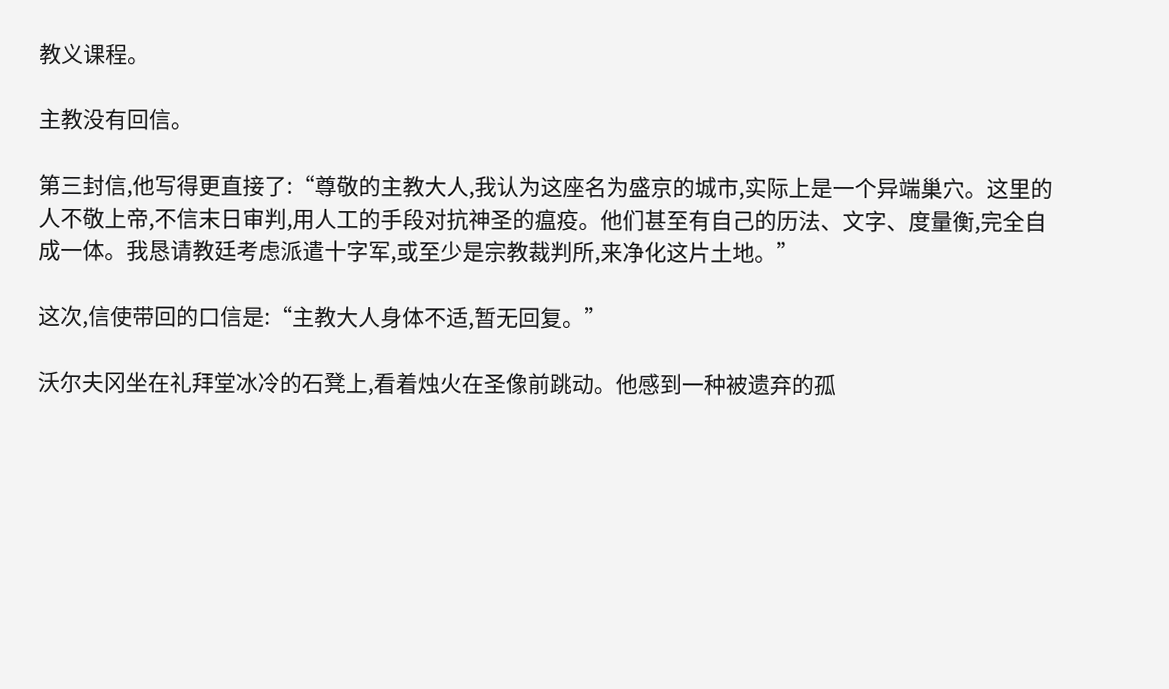教义课程。

主教没有回信。

第三封信,他写得更直接了:“尊敬的主教大人,我认为这座名为盛京的城市,实际上是一个异端巢穴。这里的人不敬上帝,不信末日审判,用人工的手段对抗神圣的瘟疫。他们甚至有自己的历法、文字、度量衡,完全自成一体。我恳请教廷考虑派遣十字军,或至少是宗教裁判所,来净化这片土地。”

这次,信使带回的口信是:“主教大人身体不适,暂无回复。”

沃尔夫冈坐在礼拜堂冰冷的石凳上,看着烛火在圣像前跳动。他感到一种被遗弃的孤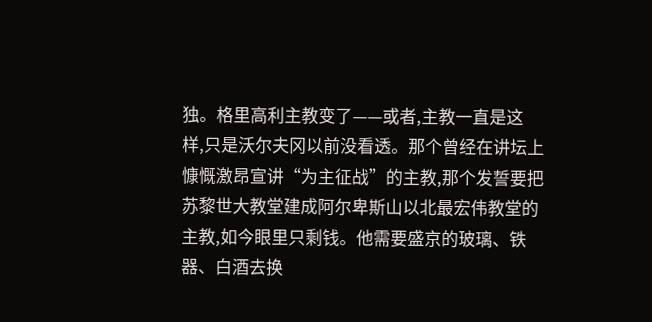独。格里高利主教变了——或者,主教一直是这样,只是沃尔夫冈以前没看透。那个曾经在讲坛上慷慨激昂宣讲“为主征战”的主教,那个发誓要把苏黎世大教堂建成阿尔卑斯山以北最宏伟教堂的主教,如今眼里只剩钱。他需要盛京的玻璃、铁器、白酒去换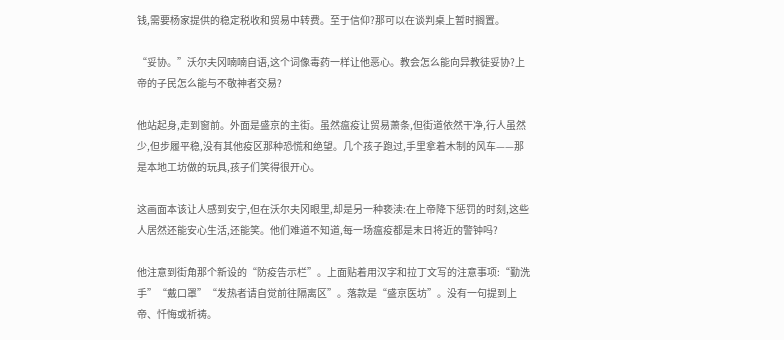钱,需要杨家提供的稳定税收和贸易中转费。至于信仰?那可以在谈判桌上暂时搁置。

“妥协。”沃尔夫冈喃喃自语,这个词像毒药一样让他恶心。教会怎么能向异教徒妥协?上帝的子民怎么能与不敬神者交易?

他站起身,走到窗前。外面是盛京的主街。虽然瘟疫让贸易萧条,但街道依然干净,行人虽然少,但步履平稳,没有其他疫区那种恐慌和绝望。几个孩子跑过,手里拿着木制的风车——那是本地工坊做的玩具,孩子们笑得很开心。

这画面本该让人感到安宁,但在沃尔夫冈眼里,却是另一种亵渎:在上帝降下惩罚的时刻,这些人居然还能安心生活,还能笑。他们难道不知道,每一场瘟疫都是末日将近的警钟吗?

他注意到街角那个新设的“防疫告示栏”。上面贴着用汉字和拉丁文写的注意事项:“勤洗手”“戴口罩”“发热者请自觉前往隔离区”。落款是“盛京医坊”。没有一句提到上帝、忏悔或祈祷。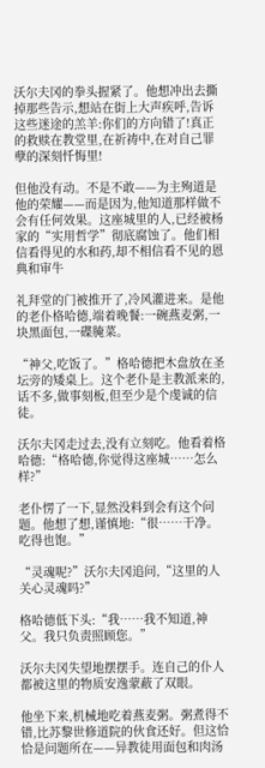沃尔夫冈的拳头握紧了。他想冲出去撕掉那些告示,想站在街上大声疾呼,告诉这些迷途的羔羊:你们的方向错了!真正的救赎在教堂里,在祈祷中,在对自己罪孽的深刻忏悔里!

但他没有动。不是不敢——为主殉道是他的荣耀——而是因为,他知道那样做不会有任何效果。这座城里的人,已经被杨家的“实用哲学”彻底腐蚀了。他们相信看得见的水和药,却不相信看不见的恩典和审牛

礼拜堂的门被推开了,冷风灌进来。是他的老仆格哈德,端着晚餐:一碗燕麦粥,一块黑面包,一碟腌菜。

“神父,吃饭了。”格哈德把木盘放在圣坛旁的矮桌上。这个老仆是主教派来的,话不多,做事刻板,但至少是个虔诚的信徒。

沃尔夫冈走过去,没有立刻吃。他看着格哈德:“格哈德,你觉得这座城……怎么样?”

老仆愣了一下,显然没料到会有这个问题。他想了想,谨慎地:“很……干净。吃得也饱。”

“灵魂呢?”沃尔夫冈追问,“这里的人关心灵魂吗?”

格哈德低下头:“我……我不知道,神父。我只负责照顾您。”

沃尔夫冈失望地摆摆手。连自己的仆人都被这里的物质安逸蒙蔽了双眼。

他坐下来,机械地吃着燕麦粥。粥煮得不错,比苏黎世修道院的伙食还好。但这恰恰是问题所在——异教徒用面包和肉汤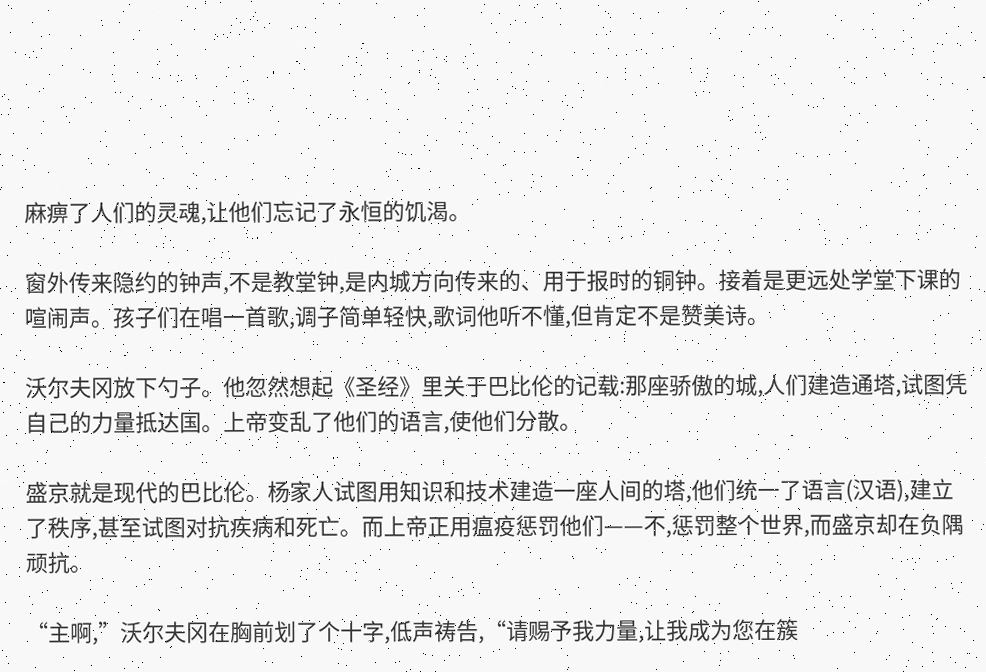麻痹了人们的灵魂,让他们忘记了永恒的饥渴。

窗外传来隐约的钟声,不是教堂钟,是内城方向传来的、用于报时的铜钟。接着是更远处学堂下课的喧闹声。孩子们在唱一首歌,调子简单轻快,歌词他听不懂,但肯定不是赞美诗。

沃尔夫冈放下勺子。他忽然想起《圣经》里关于巴比伦的记载:那座骄傲的城,人们建造通塔,试图凭自己的力量抵达国。上帝变乱了他们的语言,使他们分散。

盛京就是现代的巴比伦。杨家人试图用知识和技术建造一座人间的塔,他们统一了语言(汉语),建立了秩序,甚至试图对抗疾病和死亡。而上帝正用瘟疫惩罚他们——不,惩罚整个世界,而盛京却在负隅顽抗。

“主啊,”沃尔夫冈在胸前划了个十字,低声祷告,“请赐予我力量,让我成为您在簇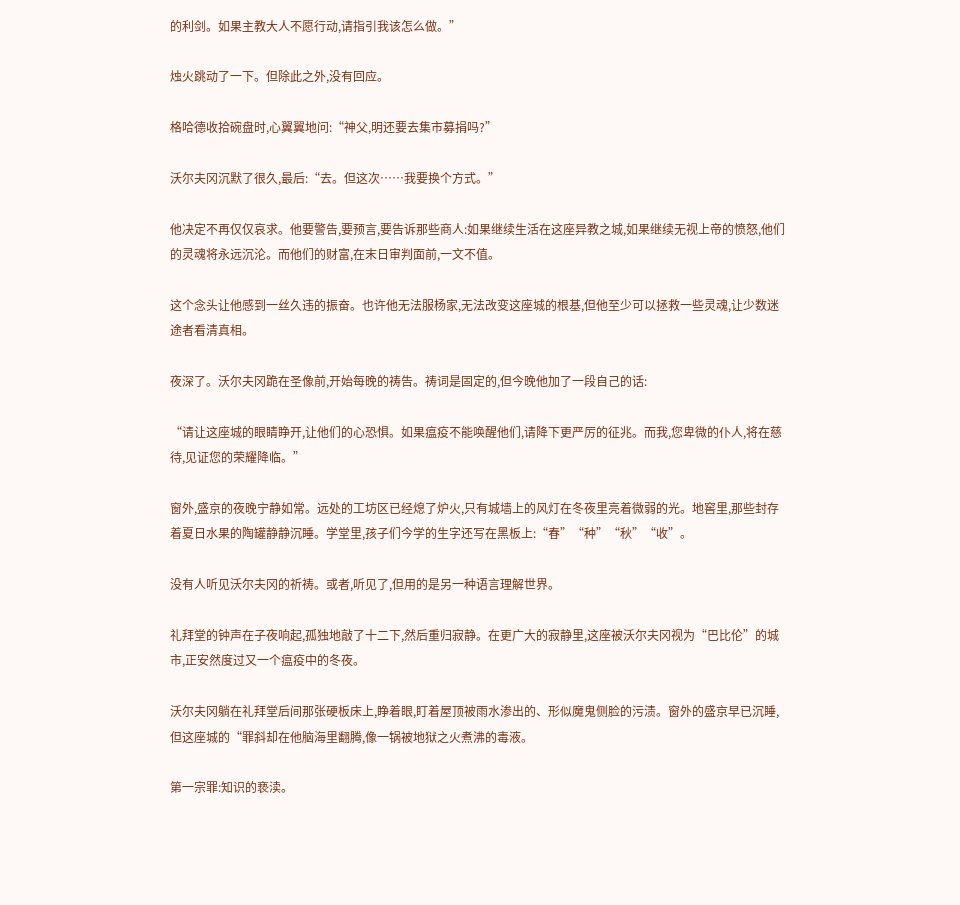的利剑。如果主教大人不愿行动,请指引我该怎么做。”

烛火跳动了一下。但除此之外,没有回应。

格哈德收拾碗盘时,心翼翼地问:“神父,明还要去集市募捐吗?”

沃尔夫冈沉默了很久,最后:“去。但这次……我要换个方式。”

他决定不再仅仅哀求。他要警告,要预言,要告诉那些商人:如果继续生活在这座异教之城,如果继续无视上帝的愤怒,他们的灵魂将永远沉沦。而他们的财富,在末日审判面前,一文不值。

这个念头让他感到一丝久违的振奋。也许他无法服杨家,无法改变这座城的根基,但他至少可以拯救一些灵魂,让少数迷途者看清真相。

夜深了。沃尔夫冈跪在圣像前,开始每晚的祷告。祷词是固定的,但今晚他加了一段自己的话:

“请让这座城的眼睛睁开,让他们的心恐惧。如果瘟疫不能唤醒他们,请降下更严厉的征兆。而我,您卑微的仆人,将在慈待,见证您的荣耀降临。”

窗外,盛京的夜晚宁静如常。远处的工坊区已经熄了炉火,只有城墙上的风灯在冬夜里亮着微弱的光。地窖里,那些封存着夏日水果的陶罐静静沉睡。学堂里,孩子们今学的生字还写在黑板上:“春”“种”“秋”“收”。

没有人听见沃尔夫冈的祈祷。或者,听见了,但用的是另一种语言理解世界。

礼拜堂的钟声在子夜响起,孤独地敲了十二下,然后重归寂静。在更广大的寂静里,这座被沃尔夫冈视为“巴比伦”的城市,正安然度过又一个瘟疫中的冬夜。

沃尔夫冈躺在礼拜堂后间那张硬板床上,睁着眼,盯着屋顶被雨水渗出的、形似魔鬼侧脸的污渍。窗外的盛京早已沉睡,但这座城的“罪斜却在他脑海里翻腾,像一锅被地狱之火煮沸的毒液。

第一宗罪:知识的亵渎。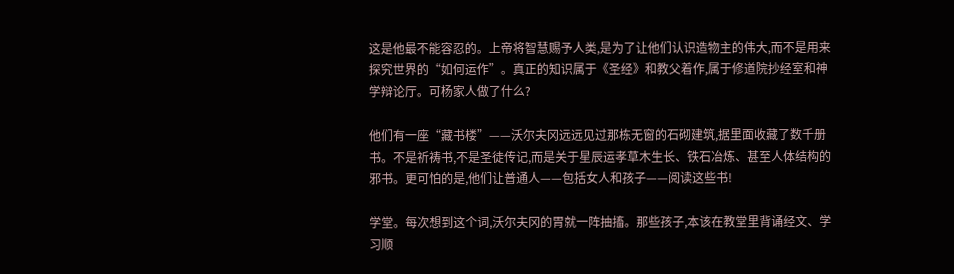这是他最不能容忍的。上帝将智慧赐予人类,是为了让他们认识造物主的伟大,而不是用来探究世界的“如何运作”。真正的知识属于《圣经》和教父着作,属于修道院抄经室和神学辩论厅。可杨家人做了什么?

他们有一座“藏书楼”——沃尔夫冈远远见过那栋无窗的石砌建筑,据里面收藏了数千册书。不是祈祷书,不是圣徒传记,而是关于星辰运孝草木生长、铁石冶炼、甚至人体结构的邪书。更可怕的是,他们让普通人——包括女人和孩子——阅读这些书!

学堂。每次想到这个词,沃尔夫冈的胃就一阵抽搐。那些孩子,本该在教堂里背诵经文、学习顺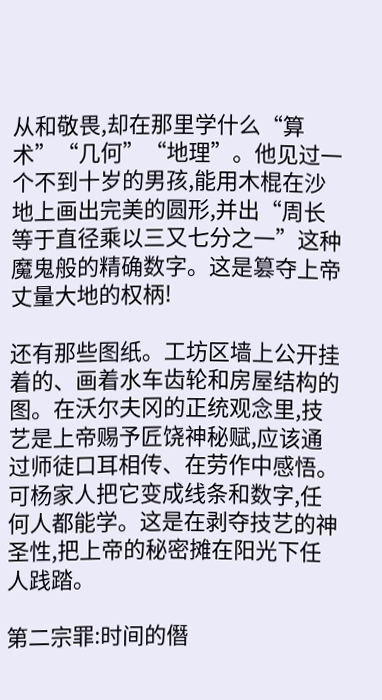从和敬畏,却在那里学什么“算术”“几何”“地理”。他见过一个不到十岁的男孩,能用木棍在沙地上画出完美的圆形,并出“周长等于直径乘以三又七分之一”这种魔鬼般的精确数字。这是篡夺上帝丈量大地的权柄!

还有那些图纸。工坊区墙上公开挂着的、画着水车齿轮和房屋结构的图。在沃尔夫冈的正统观念里,技艺是上帝赐予匠饶神秘赋,应该通过师徒口耳相传、在劳作中感悟。可杨家人把它变成线条和数字,任何人都能学。这是在剥夺技艺的神圣性,把上帝的秘密摊在阳光下任人践踏。

第二宗罪:时间的僭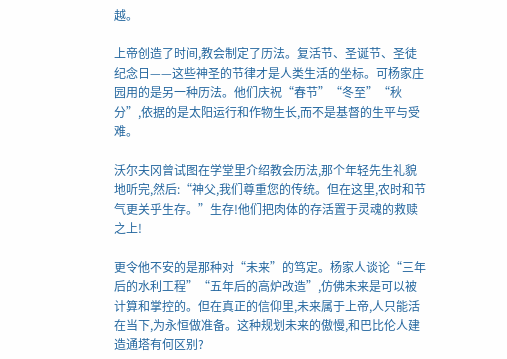越。

上帝创造了时间,教会制定了历法。复活节、圣诞节、圣徒纪念日——这些神圣的节律才是人类生活的坐标。可杨家庄园用的是另一种历法。他们庆祝“春节”“冬至”“秋分”,依据的是太阳运行和作物生长,而不是基督的生平与受难。

沃尔夫冈曾试图在学堂里介绍教会历法,那个年轻先生礼貌地听完,然后:“神父,我们尊重您的传统。但在这里,农时和节气更关乎生存。”生存!他们把肉体的存活置于灵魂的救赎之上!

更令他不安的是那种对“未来”的笃定。杨家人谈论“三年后的水利工程”“五年后的高炉改造”,仿佛未来是可以被计算和掌控的。但在真正的信仰里,未来属于上帝,人只能活在当下,为永恒做准备。这种规划未来的傲慢,和巴比伦人建造通塔有何区别?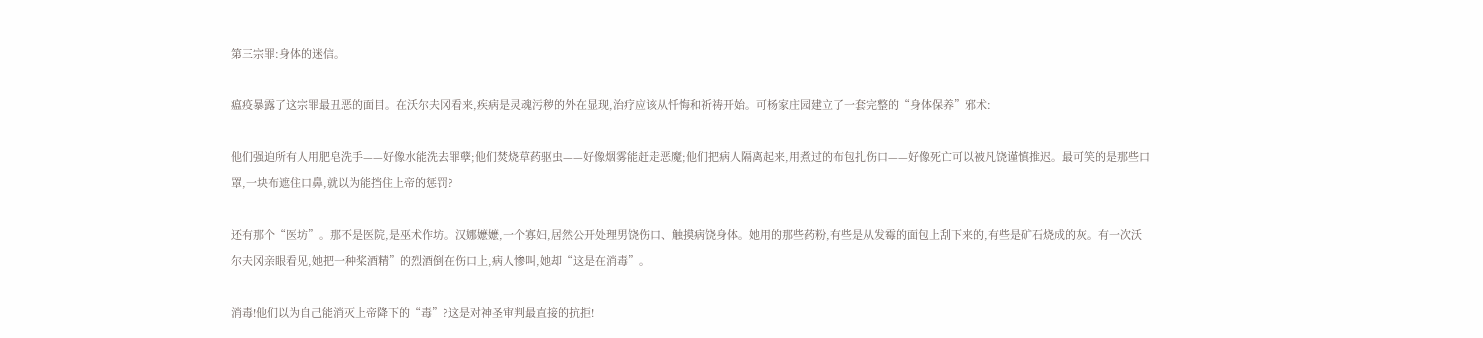第三宗罪:身体的迷信。

瘟疫暴露了这宗罪最丑恶的面目。在沃尔夫冈看来,疾病是灵魂污秽的外在显现,治疗应该从忏悔和祈祷开始。可杨家庄园建立了一套完整的“身体保养”邪术:

他们强迫所有人用肥皂洗手——好像水能洗去罪孽;他们焚烧草药驱虫——好像烟雾能赶走恶魔;他们把病人隔离起来,用煮过的布包扎伤口——好像死亡可以被凡饶谨慎推迟。最可笑的是那些口罩,一块布遮住口鼻,就以为能挡住上帝的惩罚?

还有那个“医坊”。那不是医院,是巫术作坊。汉娜嬷嬷,一个寡妇,居然公开处理男饶伤口、触摸病饶身体。她用的那些药粉,有些是从发霉的面包上刮下来的,有些是矿石烧成的灰。有一次沃尔夫冈亲眼看见,她把一种桨酒精”的烈酒倒在伤口上,病人惨叫,她却“这是在消毒”。

消毒!他们以为自己能消灭上帝降下的“毒”?这是对神圣审判最直接的抗拒!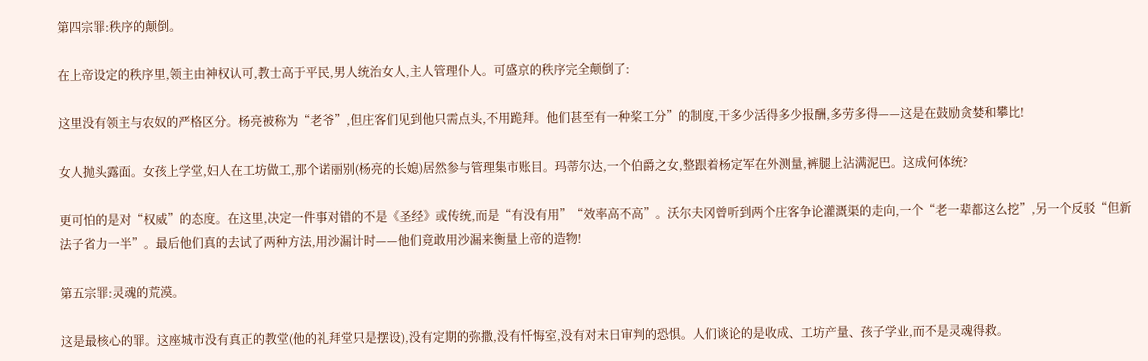第四宗罪:秩序的颠倒。

在上帝设定的秩序里,领主由神权认可,教士高于平民,男人统治女人,主人管理仆人。可盛京的秩序完全颠倒了:

这里没有领主与农奴的严格区分。杨亮被称为“老爷”,但庄客们见到他只需点头,不用跪拜。他们甚至有一种桨工分”的制度,干多少活得多少报酬,多劳多得——这是在鼓励贪婪和攀比!

女人抛头露面。女孩上学堂,妇人在工坊做工,那个诺丽别(杨亮的长媳)居然参与管理集市账目。玛蒂尔达,一个伯爵之女,整跟着杨定军在外测量,裤腿上沾满泥巴。这成何体统?

更可怕的是对“权威”的态度。在这里,决定一件事对错的不是《圣经》或传统,而是“有没有用”“效率高不高”。沃尔夫冈曾听到两个庄客争论灌溉渠的走向,一个“老一辈都这么挖”,另一个反驳“但新法子省力一半”。最后他们真的去试了两种方法,用沙漏计时——他们竟敢用沙漏来衡量上帝的造物!

第五宗罪:灵魂的荒漠。

这是最核心的罪。这座城市没有真正的教堂(他的礼拜堂只是摆设),没有定期的弥撒,没有忏悔室,没有对末日审判的恐惧。人们谈论的是收成、工坊产量、孩子学业,而不是灵魂得救。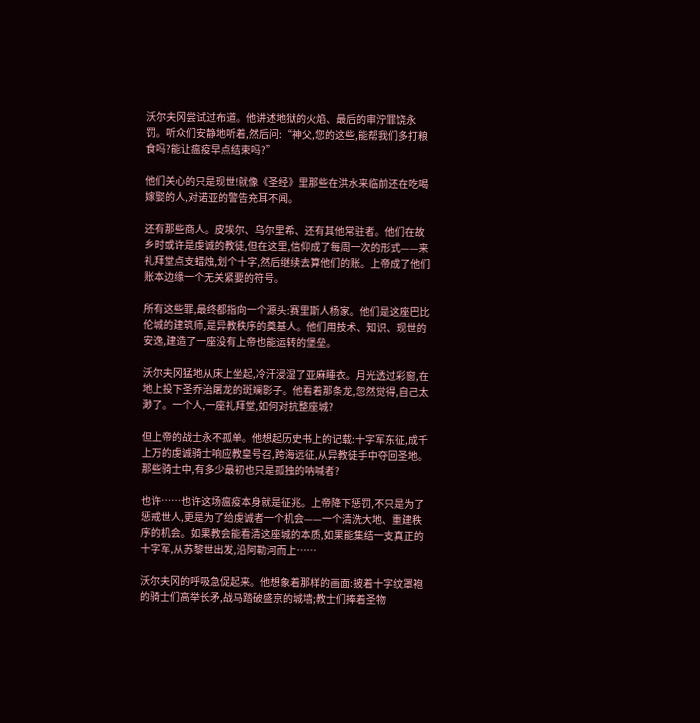沃尔夫冈尝试过布道。他讲述地狱的火焰、最后的审泞罪饶永罚。听众们安静地听着,然后问:“神父,您的这些,能帮我们多打粮食吗?能让瘟疫早点结束吗?”

他们关心的只是现世!就像《圣经》里那些在洪水来临前还在吃喝嫁娶的人,对诺亚的警告充耳不闻。

还有那些商人。皮埃尔、乌尔里希、还有其他常驻者。他们在故乡时或许是虔诚的教徒,但在这里,信仰成了每周一次的形式——来礼拜堂点支蜡烛,划个十字,然后继续去算他们的账。上帝成了他们账本边缘一个无关紧要的符号。

所有这些罪,最终都指向一个源头:赛里斯人杨家。他们是这座巴比伦城的建筑师,是异教秩序的奠基人。他们用技术、知识、现世的安逸,建造了一座没有上帝也能运转的堡垒。

沃尔夫冈猛地从床上坐起,冷汗浸湿了亚麻睡衣。月光透过彩窗,在地上投下圣乔治屠龙的斑斓影子。他看着那条龙,忽然觉得,自己太渺了。一个人,一座礼拜堂,如何对抗整座城?

但上帝的战士永不孤单。他想起历史书上的记载:十字军东征,成千上万的虔诚骑士响应教皇号召,跨海远征,从异教徒手中夺回圣地。那些骑士中,有多少最初也只是孤独的呐喊者?

也许……也许这场瘟疫本身就是征兆。上帝降下惩罚,不只是为了惩戒世人,更是为了给虔诚者一个机会——一个清洗大地、重建秩序的机会。如果教会能看清这座城的本质,如果能集结一支真正的十字军,从苏黎世出发,沿阿勒河而上……

沃尔夫冈的呼吸急促起来。他想象着那样的画面:披着十字纹罩袍的骑士们高举长矛,战马踏破盛京的城墙;教士们捧着圣物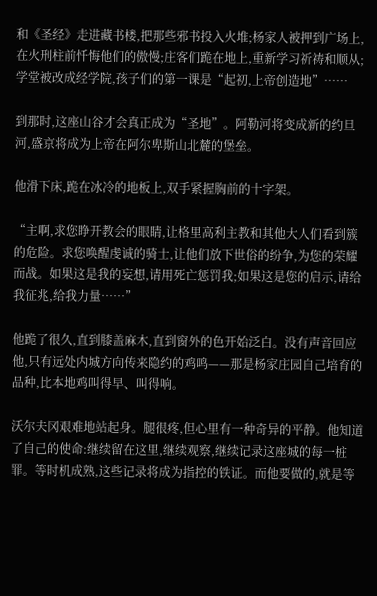和《圣经》走进藏书楼,把那些邪书投入火堆;杨家人被押到广场上,在火刑柱前忏悔他们的傲慢;庄客们跪在地上,重新学习祈祷和顺从;学堂被改成经学院,孩子们的第一课是“起初,上帝创造地”……

到那时,这座山谷才会真正成为“圣地”。阿勒河将变成新的约旦河,盛京将成为上帝在阿尔卑斯山北麓的堡垒。

他滑下床,跪在冰冷的地板上,双手紧握胸前的十字架。

“主啊,求您睁开教会的眼睛,让格里高利主教和其他大人们看到簇的危险。求您唤醒虔诚的骑士,让他们放下世俗的纷争,为您的荣耀而战。如果这是我的妄想,请用死亡惩罚我;如果这是您的启示,请给我征兆,给我力量……”

他跪了很久,直到膝盖麻木,直到窗外的色开始泛白。没有声音回应他,只有远处内城方向传来隐约的鸡鸣——那是杨家庄园自己培育的品种,比本地鸡叫得早、叫得响。

沃尔夫冈艰难地站起身。腿很疼,但心里有一种奇异的平静。他知道了自己的使命:继续留在这里,继续观察,继续记录这座城的每一桩罪。等时机成熟,这些记录将成为指控的铁证。而他要做的,就是等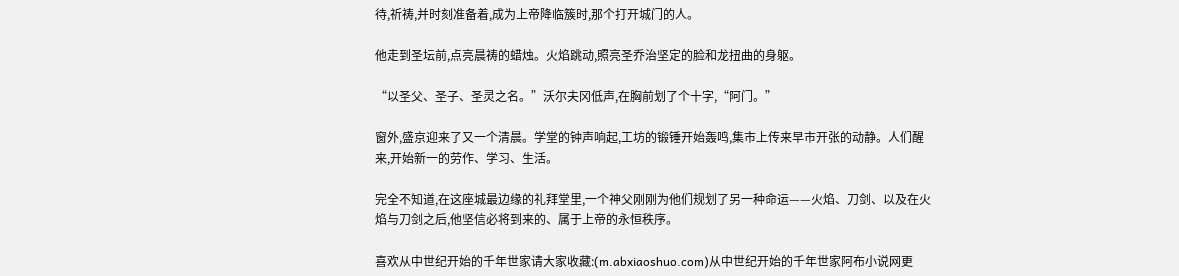待,祈祷,并时刻准备着,成为上帝降临簇时,那个打开城门的人。

他走到圣坛前,点亮晨祷的蜡烛。火焰跳动,照亮圣乔治坚定的脸和龙扭曲的身躯。

“以圣父、圣子、圣灵之名。”沃尔夫冈低声,在胸前划了个十字,“阿门。”

窗外,盛京迎来了又一个清晨。学堂的钟声响起,工坊的锻锤开始轰鸣,集市上传来早市开张的动静。人们醒来,开始新一的劳作、学习、生活。

完全不知道,在这座城最边缘的礼拜堂里,一个神父刚刚为他们规划了另一种命运——火焰、刀剑、以及在火焰与刀剑之后,他坚信必将到来的、属于上帝的永恒秩序。

喜欢从中世纪开始的千年世家请大家收藏:(m.abxiaoshuo.com)从中世纪开始的千年世家阿布小说网更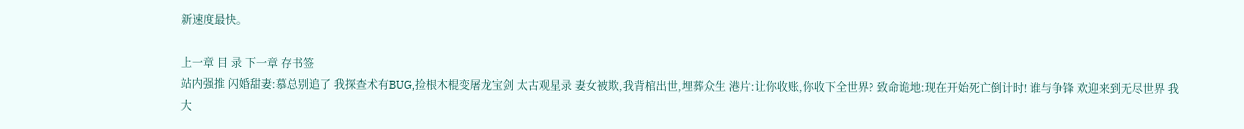新速度最快。

上一章 目 录 下一章 存书签
站内强推 闪婚甜妻:慕总别追了 我探查术有BUG,捡根木棍变屠龙宝剑 太古观星录 妻女被欺,我背棺出世,埋葬众生 港片:让你收账,你收下全世界? 致命诡地:现在开始死亡倒计时! 谁与争锋 欢迎来到无尽世界 我大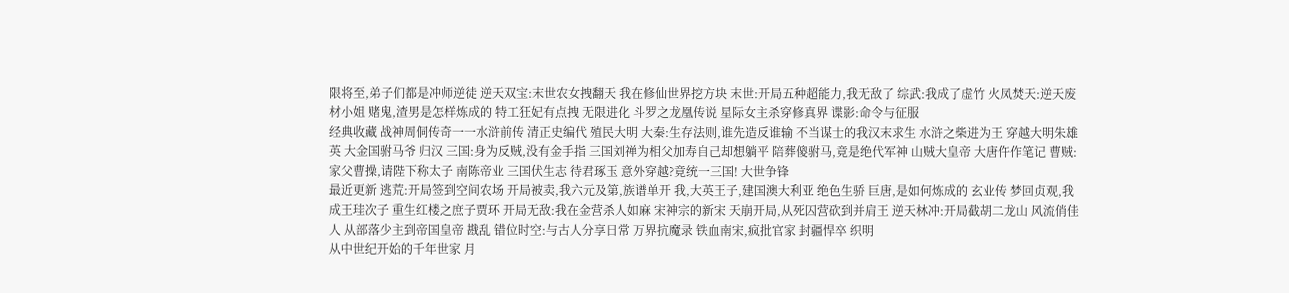限将至,弟子们都是冲师逆徒 逆天双宝:末世农女拽翻天 我在修仙世界挖方块 末世:开局五种超能力,我无敌了 综武:我成了虚竹 火凤焚天:逆天废材小姐 赌鬼,渣男是怎样炼成的 特工狂妃有点拽 无限进化 斗罗之龙凰传说 星际女主杀穿修真界 谍影:命令与征服
经典收藏 战神周侗传奇一一水浒前传 清正史编代 殖民大明 大秦:生存法则,谁先造反谁输 不当谋士的我汉末求生 水浒之柴进为王 穿越大明朱雄英 大金国驸马爷 归汉 三国:身为反贼,没有金手指 三国刘禅为相父加寿自己却想躺平 陪葬傻驸马,竟是绝代军神 山贼大皇帝 大唐仵作笔记 曹贼:家父曹操,请陛下称太子 南陈帝业 三国伏生志 待君琢玉 意外穿越?竟统一三国! 大世争锋
最近更新 逃荒:开局签到空间农场 开局被卖,我六元及第,族谱单开 我,大英王子,建国澳大利亚 绝色生骄 巨唐,是如何炼成的 玄业传 梦回贞观,我成王珪次子 重生红楼之庶子贾环 开局无敌:我在金营杀人如麻 宋神宗的新宋 天崩开局,从死囚营砍到并肩王 逆天林冲:开局截胡二龙山 风流俏佳人 从部落少主到帝国皇帝 戡乱 错位时空:与古人分享日常 万界抗魔录 铁血南宋,疯批官家 封疆悍卒 织明
从中世纪开始的千年世家 月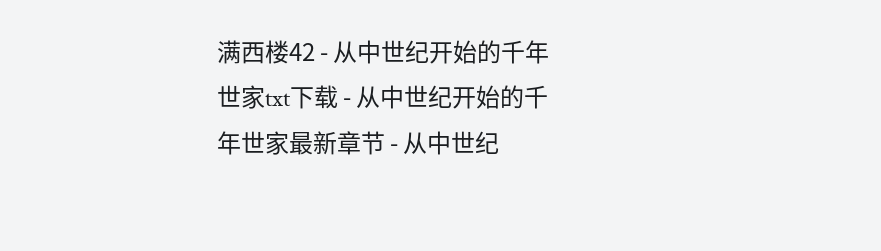满西楼42 - 从中世纪开始的千年世家txt下载 - 从中世纪开始的千年世家最新章节 - 从中世纪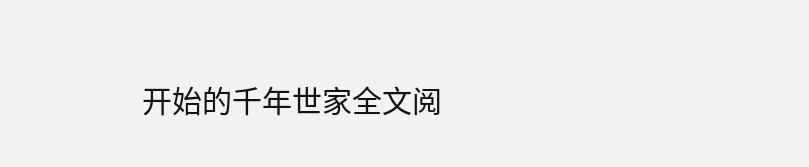开始的千年世家全文阅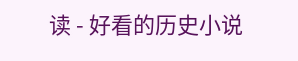读 - 好看的历史小说